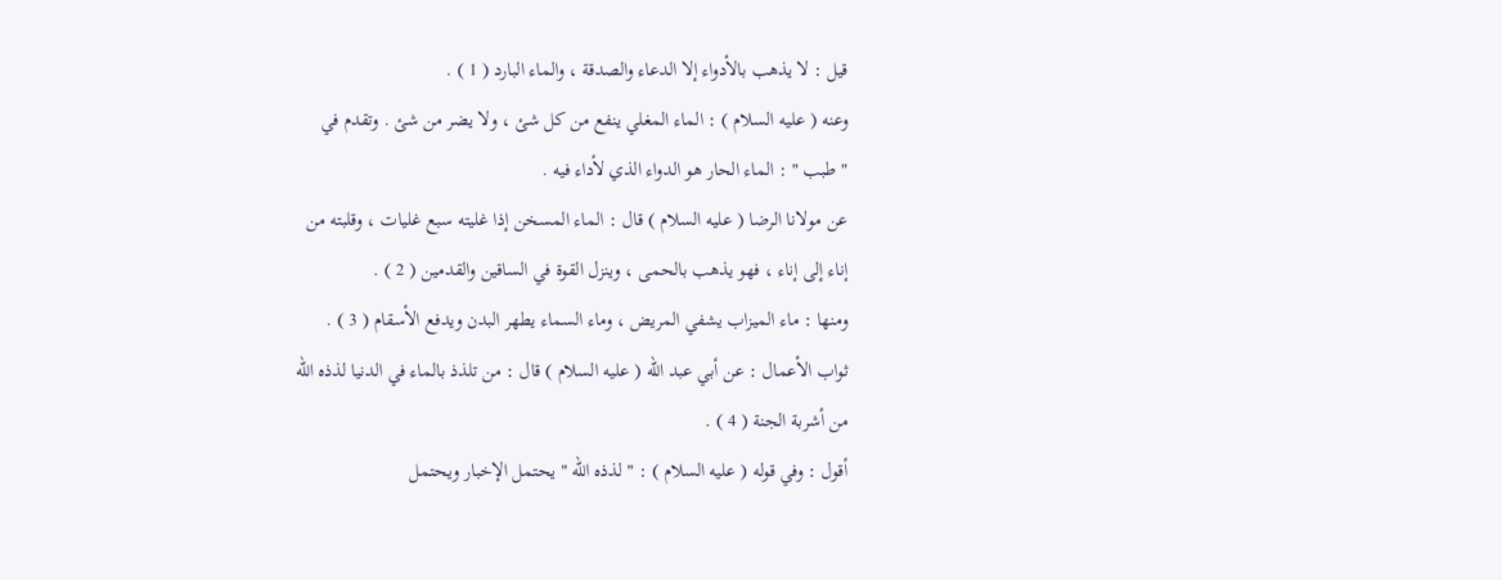قيل : لا يذهب بالأدواء إلا الدعاء والصدقة ، والماء البارد ( 1 ) .
وعنه ( عليه السلام ) : الماء المغلي ينفع من كل شئ ، ولا يضر من شئ . وتقدم في
" طبب " : الماء الحار هو الدواء الذي لأداء فيه .
عن مولانا الرضا ( عليه السلام ) قال : الماء المسخن إذا غليته سبع غليات ، وقلبته من
إناء إلى إناء ، فهو يذهب بالحمى ، وينزل القوة في الساقين والقدمين ( 2 ) .
ومنها : ماء الميزاب يشفي المريض ، وماء السماء يطهر البدن ويدفع الأسقام ( 3 ) .
ثواب الأعمال : عن أبي عبد الله ( عليه السلام ) قال : من تلذذ بالماء في الدنيا لذذه الله
من أشربة الجنة ( 4 ) .
أقول : وفي قوله ( عليه السلام ) : " لذذه الله " يحتمل الإخبار ويحتمل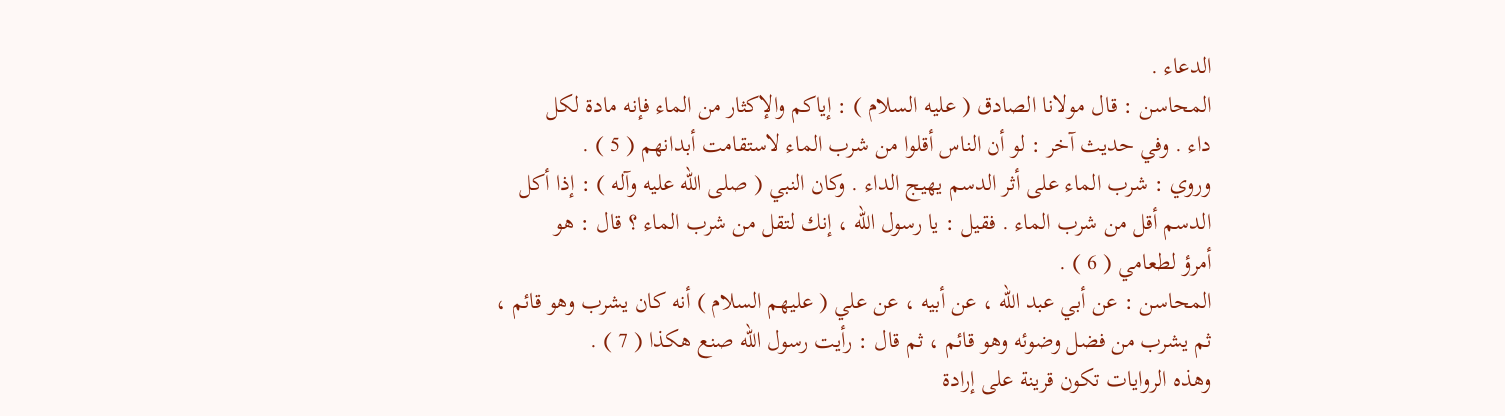الدعاء .
المحاسن : قال مولانا الصادق ( عليه السلام ) : إياكم والإكثار من الماء فإنه مادة لكل
داء . وفي حديث آخر : لو أن الناس أقلوا من شرب الماء لاستقامت أبدانهم ( 5 ) .
وروي : شرب الماء على أثر الدسم يهيج الداء . وكان النبي ( صلى الله عليه وآله ) : إذا أكل
الدسم أقل من شرب الماء . فقيل : يا رسول الله ، إنك لتقل من شرب الماء ؟ قال : هو
أمرؤ لطعامي ( 6 ) .
المحاسن : عن أبي عبد الله ، عن أبيه ، عن علي ( عليهم السلام ) أنه كان يشرب وهو قائم ،
ثم يشرب من فضل وضوئه وهو قائم ، ثم قال : رأيت رسول الله صنع هكذا ( 7 ) .
وهذه الروايات تكون قرينة على إرادة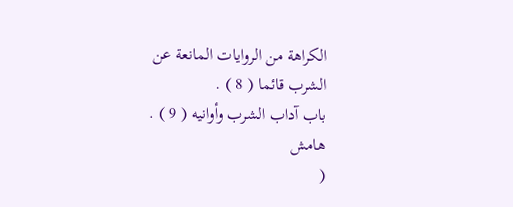الكراهة من الروايات المانعة عن
الشرب قائما ( 8 ) .
باب آداب الشرب وأوانيه ( 9 ) .
هامش
(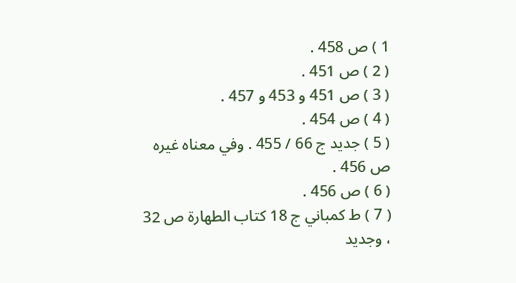1 ) ص 458 .
( 2 ) ص 451 .
( 3 ) ص 451 و 453 و 457 .
( 4 ) ص 454 .
( 5 ) جديد ج 66 / 455 . وفي معناه غيره ص 456 .
( 6 ) ص 456 .
( 7 ) ط كمباني ج 18 كتاب الطهارة ص 32 ، وجديد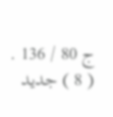ج 80 / 136 .
( 8 ) جديد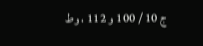ج 10 / 100 و 112 ، وط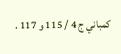كمباني ج 4 / 115 و 117 .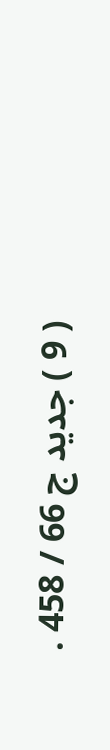( 9 ) جديد ج 66 / 458 .